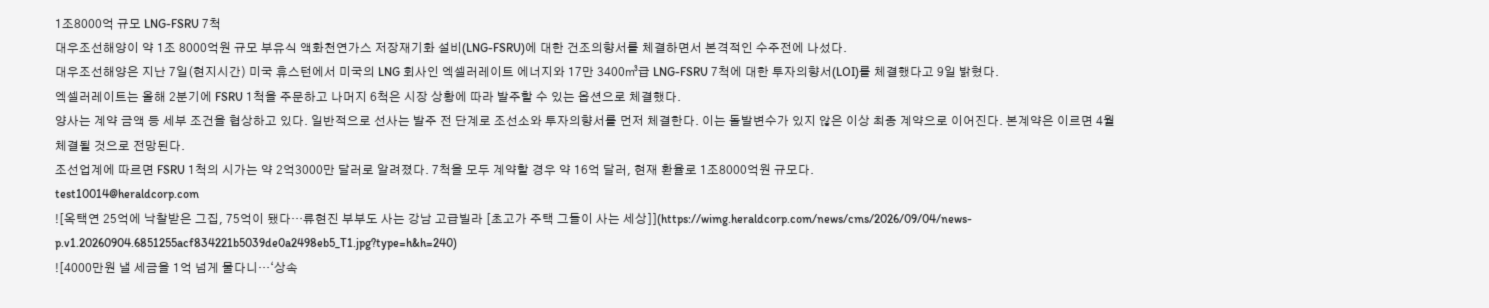1조8000억 규모 LNG-FSRU 7척
대우조선해양이 약 1조 8000억원 규모 부유식 액화천연가스 저장재기화 설비(LNG-FSRU)에 대한 건조의향서를 체결하면서 본격적인 수주전에 나섰다.
대우조선해양은 지난 7일(현지시간) 미국 휴스턴에서 미국의 LNG 회사인 엑셀러레이트 에너지와 17만 3400㎥급 LNG-FSRU 7척에 대한 투자의향서(LOI)를 체결했다고 9일 밝혔다.
엑셀러레이트는 올해 2분기에 FSRU 1척을 주문하고 나머지 6척은 시장 상황에 따라 발주할 수 있는 옵션으로 체결했다.
양사는 계약 금액 등 세부 조건을 협상하고 있다. 일반적으로 선사는 발주 전 단계로 조선소와 투자의향서를 먼저 체결한다. 이는 돌발변수가 있지 않은 이상 최종 계약으로 이어진다. 본계약은 이르면 4월 체결될 것으로 전망된다.
조선업계에 따르면 FSRU 1척의 시가는 약 2억3000만 달러로 알려졌다. 7척을 모두 계약할 경우 약 16억 달러, 현재 환율로 1조8000억원 규모다.
test10014@heraldcorp.com
![옥택연 25억에 낙찰받은 그집, 75억이 됐다…류현진 부부도 사는 강남 고급빌라 [초고가 주택 그들이 사는 세상]](https://wimg.heraldcorp.com/news/cms/2026/09/04/news-p.v1.20260904.6851255acf834221b5039de0a2498eb5_T1.jpg?type=h&h=240)
![4000만원 낼 세금을 1억 넘게 물다니…‘상속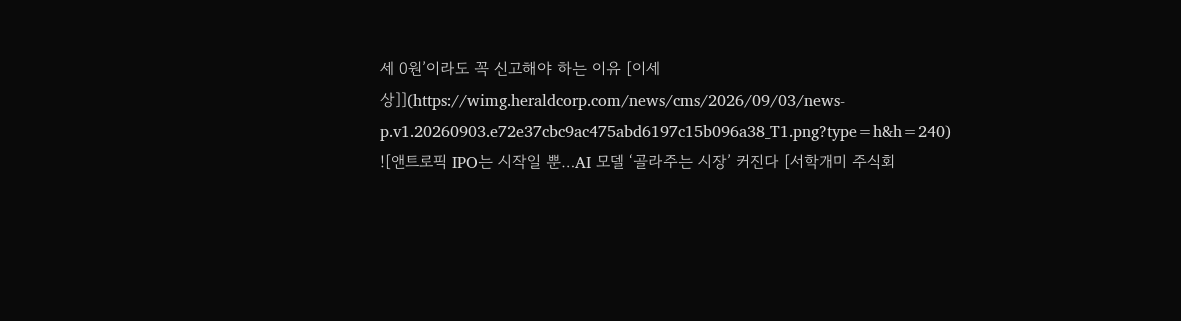세 0원’이라도 꼭 신고해야 하는 이유 [이세상]](https://wimg.heraldcorp.com/news/cms/2026/09/03/news-p.v1.20260903.e72e37cbc9ac475abd6197c15b096a38_T1.png?type=h&h=240)
![앤트로픽 IPO는 시작일 뿐…AI 모델 ‘골라주는 시장’ 커진다 [서학개미 주식회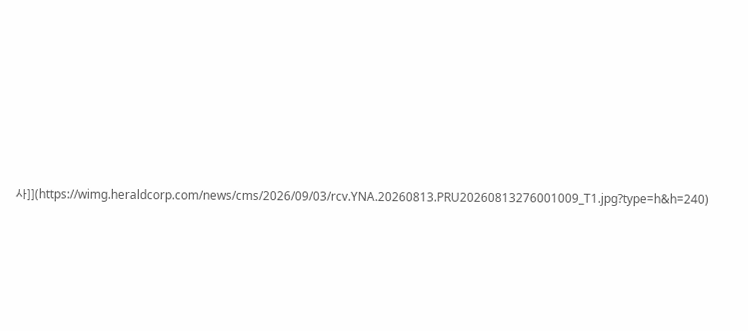사]](https://wimg.heraldcorp.com/news/cms/2026/09/03/rcv.YNA.20260813.PRU20260813276001009_T1.jpg?type=h&h=240)